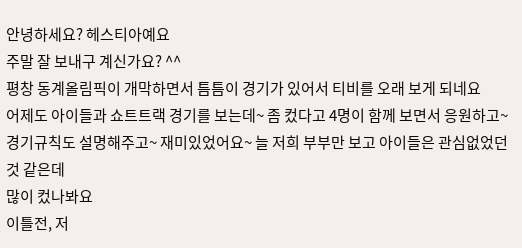안녕하세요? 헤스티아예요
주말 잘 보내구 계신가요? ^^
평창 동계올림픽이 개막하면서 틈틈이 경기가 있어서 티비를 오래 보게 되네요
어제도 아이들과 쇼트트랙 경기를 보는데~ 좀 컸다고 4명이 함께 보면서 응원하고~
경기규칙도 설명해주고~ 재미있었어요~ 늘 저희 부부만 보고 아이들은 관심없었던것 같은데
많이 컸나봐요
이틀전, 저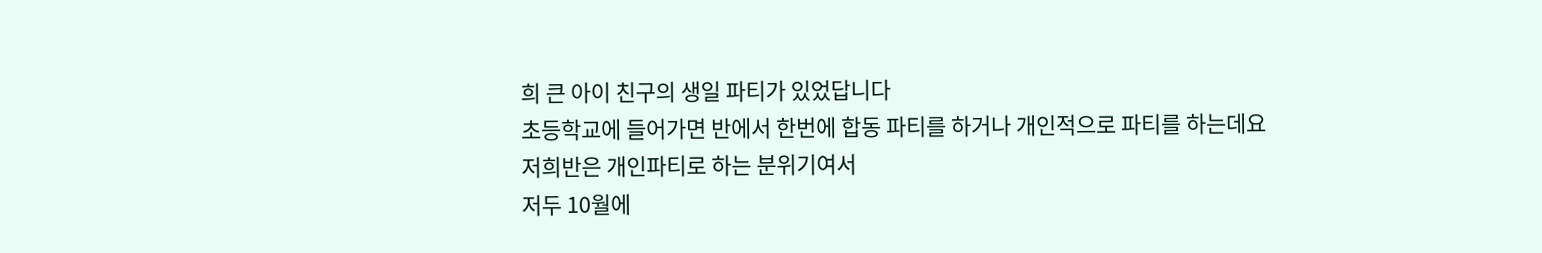희 큰 아이 친구의 생일 파티가 있었답니다
초등학교에 들어가면 반에서 한번에 합동 파티를 하거나 개인적으로 파티를 하는데요
저희반은 개인파티로 하는 분위기여서
저두 10월에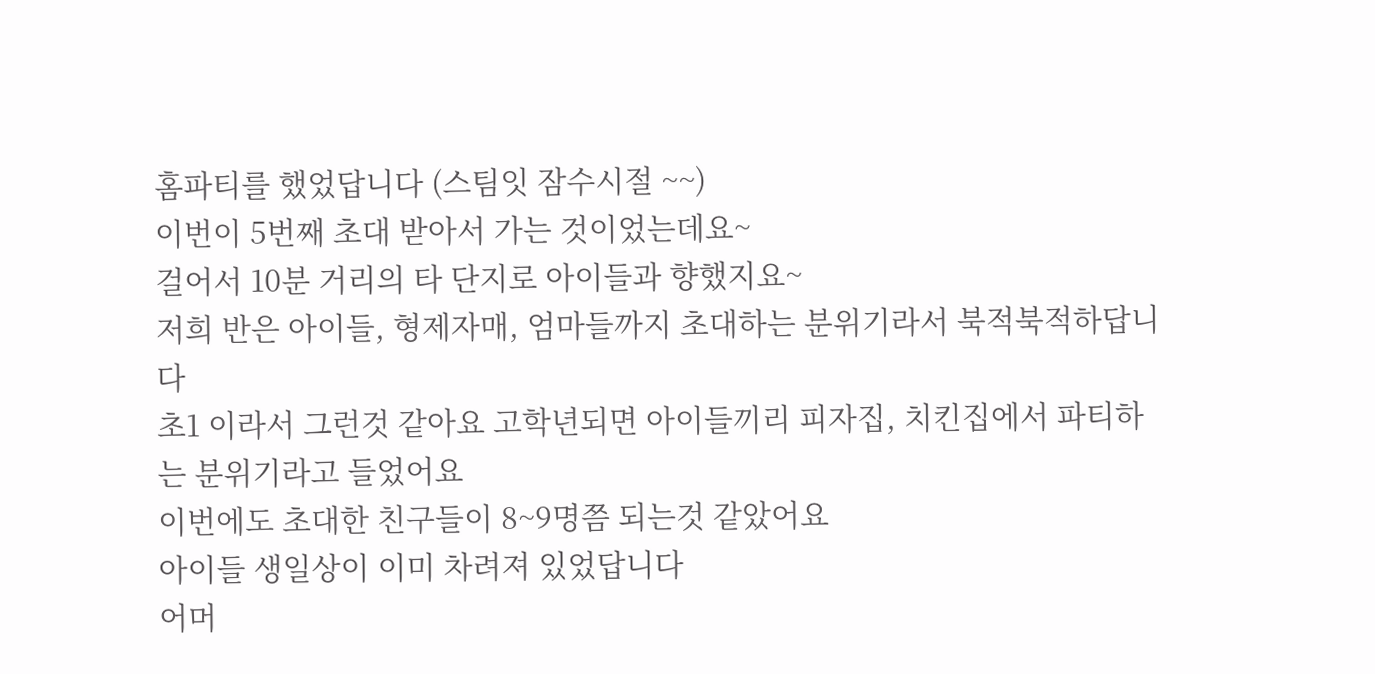홈파티를 했었답니다 (스팀잇 잠수시절 ~~)
이번이 5번째 초대 받아서 가는 것이었는데요~
걸어서 10분 거리의 타 단지로 아이들과 향했지요~
저희 반은 아이들, 형제자매, 엄마들까지 초대하는 분위기라서 북적북적하답니다
초1 이라서 그런것 같아요 고학년되면 아이들끼리 피자집, 치킨집에서 파티하는 분위기라고 들었어요
이번에도 초대한 친구들이 8~9명쯤 되는것 같았어요
아이들 생일상이 이미 차려져 있었답니다
어머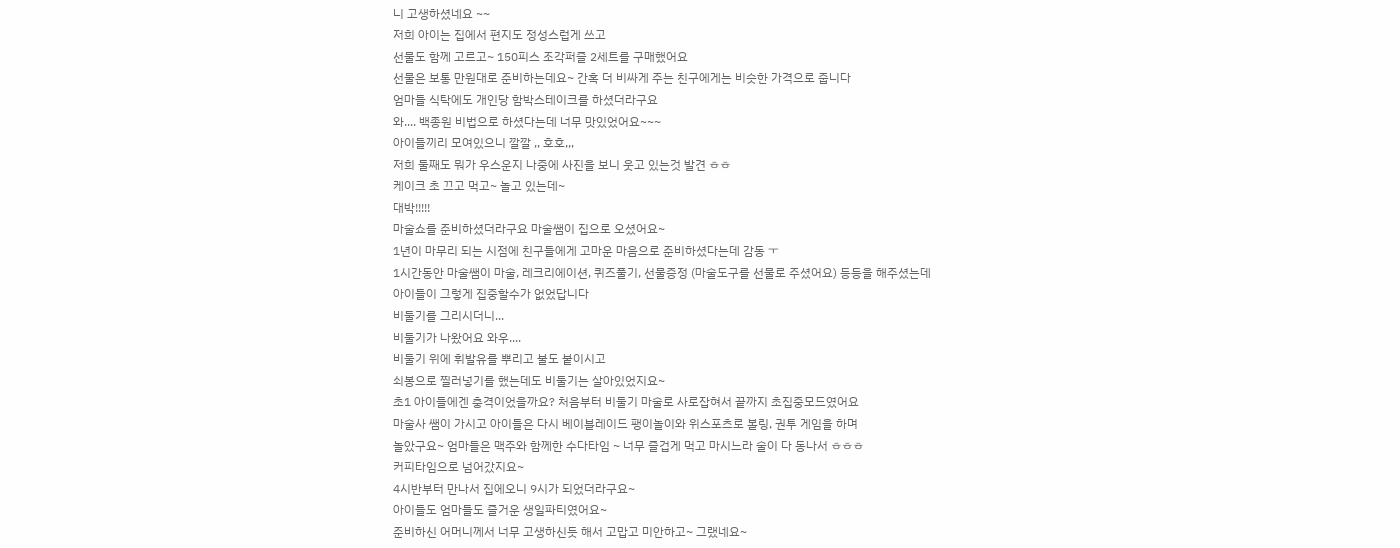니 고생하셨네요 ~~
저희 아이는 집에서 편지도 정성스럽게 쓰고
선물도 함께 고르고~ 150피스 조각퍼즐 2세트를 구매했어요
선물은 보통 만원대로 준비하는데요~ 간혹 더 비싸게 주는 친구에게는 비슷한 가격으로 줍니다
엄마들 식탁에도 개인당 함박스테이크를 하셨더라구요
와.... 백종원 비법으로 하셨다는데 너무 맛있었어요~~~
아이들끼리 모여있으니 깔깔 ,, 호호,,,
저희 둘째도 뭐가 우스운지 나중에 사진을 보니 웃고 있는것 발견 ㅎㅎ
케이크 초 끄고 먹고~ 놀고 있는데~
대박!!!!!
마술쇼를 준비하셨더라구요 마술쌤이 집으로 오셨어요~
1년이 마무리 되는 시점에 친구들에게 고마운 마음으로 준비하셨다는데 감동 ㅜ
1시간동안 마술쌤이 마술, 레크리에이션, 퀴즈풀기, 선물증정 (마술도구를 선물로 주셨어요) 등등을 해주셨는데
아이들이 그렇게 집중할수가 없었답니다
비둘기를 그리시더니...
비둘기가 나왔어요 와우....
비둘기 위에 휘발유를 뿌리고 불도 붙이시고
쇠봉으로 찔러넣기를 했는데도 비둘기는 살아있었지요~
초1 아이들에겐 충격이었을까요? 처음부터 비둘기 마술로 사로잡혀서 끝까지 초집중모드였어요
마술사 쌤이 가시고 아이들은 다시 베이블레이드 팽이놀이와 위스포츠로 볼링, 권투 게임을 하며
놀았구요~ 엄마들은 맥주와 함께한 수다타임 ~ 너무 즐겁게 먹고 마시느라 술이 다 동나서 ㅎㅎㅎ
커피타임으로 넘어갔지요~
4시반부터 만나서 집에오니 9시가 되었더라구요~
아이들도 엄마들도 즐거운 생일파티였어요~
준비하신 어머니께서 너무 고생하신듯 해서 고맙고 미안하고~ 그랬네요~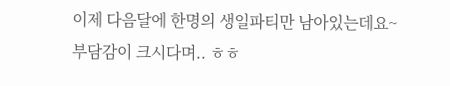이제 다음달에 한명의 생일파티만 남아있는데요~
부담감이 크시다며.. ㅎㅎ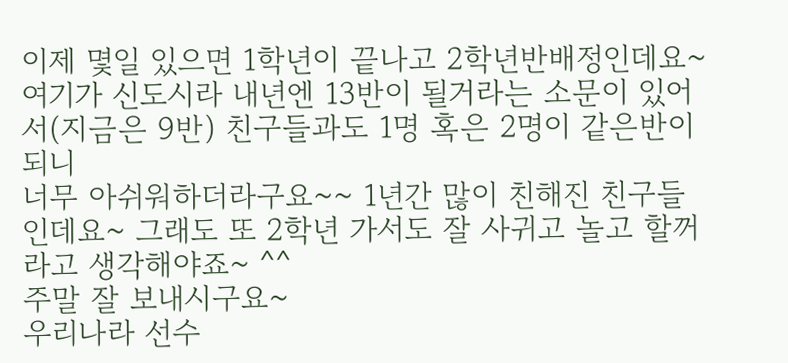이제 몇일 있으면 1학년이 끝나고 2학년반배정인데요~
여기가 신도시라 내년엔 13반이 될거라는 소문이 있어서(지금은 9반) 친구들과도 1명 혹은 2명이 같은반이 되니
너무 아쉬워하더라구요~~ 1년간 많이 친해진 친구들인데요~ 그래도 또 2학년 가서도 잘 사귀고 놀고 할꺼라고 생각해야죠~ ^^
주말 잘 보내시구요~
우리나라 선수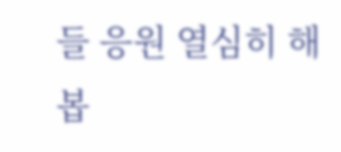들 응원 열심히 해봅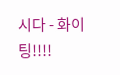시다 - 화이팅!!!!